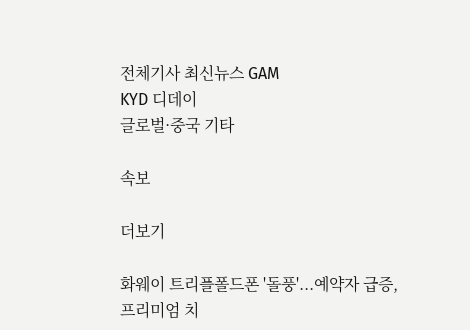전체기사 최신뉴스 GAM
KYD 디데이
글로벌·중국 기타

속보

더보기

화웨이 트리플폴드폰 '돌풍'...예약자 급증, 프리미엄 치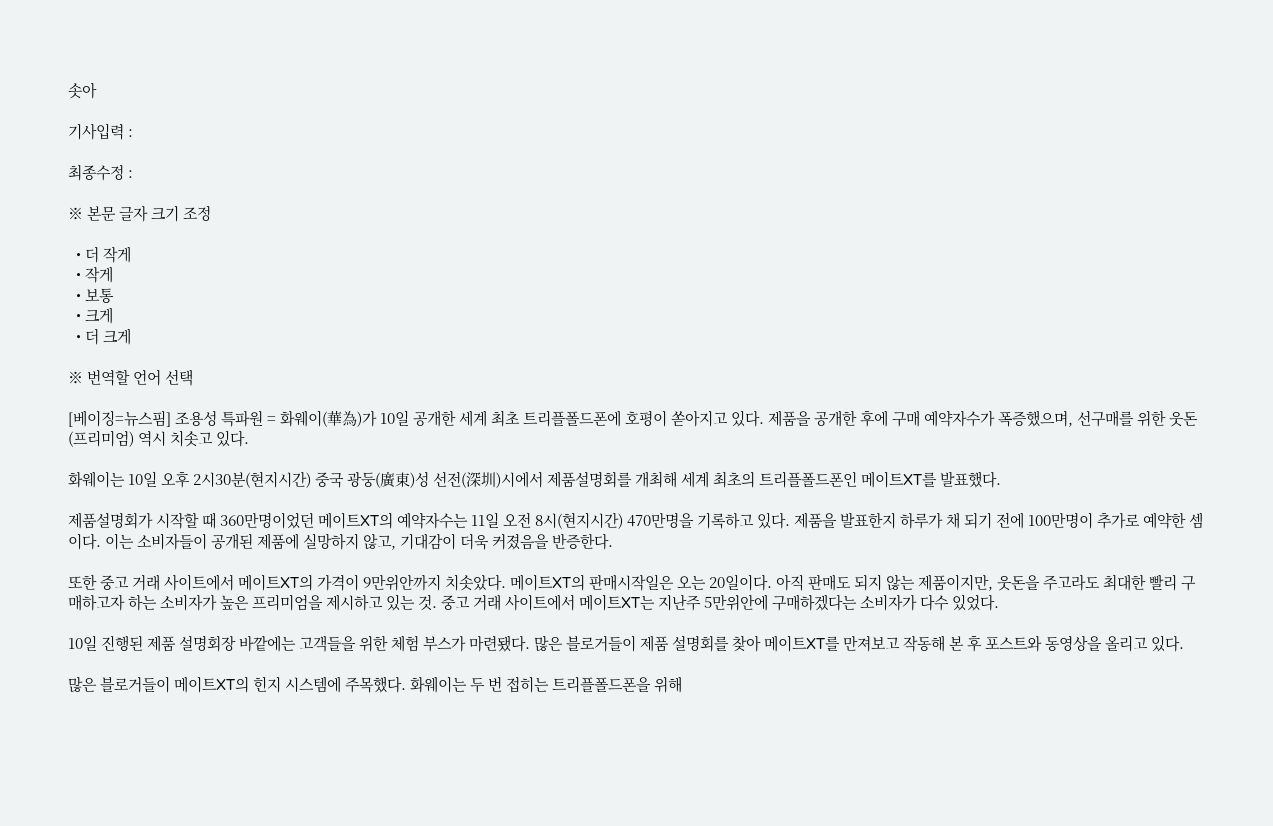솟아

기사입력 :

최종수정 :

※ 본문 글자 크기 조정

  • 더 작게
  • 작게
  • 보통
  • 크게
  • 더 크게

※ 번역할 언어 선택

[베이징=뉴스핌] 조용성 특파원 = 화웨이(華為)가 10일 공개한 세계 최초 트리플폴드폰에 호평이 쏟아지고 있다. 제품을 공개한 후에 구매 예약자수가 폭증했으며, 선구매를 위한 웃돈(프리미엄) 역시 치솟고 있다.

화웨이는 10일 오후 2시30분(현지시간) 중국 광둥(廣東)성 선전(深圳)시에서 제품설명회를 개최해 세계 최초의 트리플폴드폰인 메이트XT를 발표했다.

제품설명회가 시작할 때 360만명이었던 메이트XT의 예약자수는 11일 오전 8시(현지시간) 470만명을 기록하고 있다. 제품을 발표한지 하루가 채 되기 전에 100만명이 추가로 예약한 셈이다. 이는 소비자들이 공개된 제품에 실망하지 않고, 기대감이 더욱 커졌음을 반증한다.

또한 중고 거래 사이트에서 메이트XT의 가격이 9만위안까지 치솟았다. 메이트XT의 판매시작일은 오는 20일이다. 아직 판매도 되지 않는 제품이지만, 웃돈을 주고라도 최대한 빨리 구매하고자 하는 소비자가 높은 프리미엄을 제시하고 있는 것. 중고 거래 사이트에서 메이트XT는 지난주 5만위안에 구매하겠다는 소비자가 다수 있었다.

10일 진행된 제품 설명회장 바깥에는 고객들을 위한 체험 부스가 마련됐다. 많은 블로거들이 제품 설명회를 찾아 메이트XT를 만져보고 작동해 본 후 포스트와 동영상을 올리고 있다.

많은 블로거들이 메이트XT의 힌지 시스템에 주목했다. 화웨이는 두 번 접히는 트리플폴드폰을 위해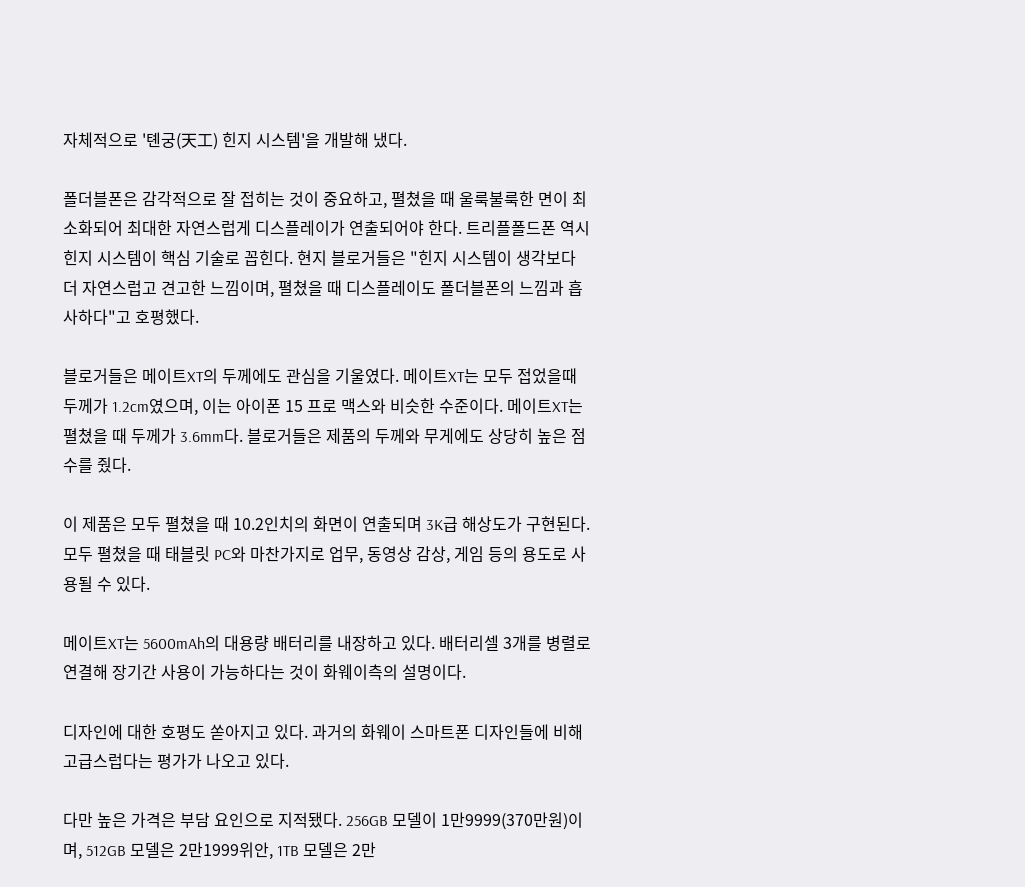자체적으로 '톈궁(天工) 힌지 시스템'을 개발해 냈다.

폴더블폰은 감각적으로 잘 접히는 것이 중요하고, 펼쳤을 때 울룩불룩한 면이 최소화되어 최대한 자연스럽게 디스플레이가 연출되어야 한다. 트리플폴드폰 역시 힌지 시스템이 핵심 기술로 꼽힌다. 현지 블로거들은 "힌지 시스템이 생각보다 더 자연스럽고 견고한 느낌이며, 펼쳤을 때 디스플레이도 폴더블폰의 느낌과 흡사하다"고 호평했다.

블로거들은 메이트XT의 두께에도 관심을 기울였다. 메이트XT는 모두 접었을때 두께가 1.2cm였으며, 이는 아이폰 15 프로 맥스와 비슷한 수준이다. 메이트XT는 펼쳤을 때 두께가 3.6mm다. 블로거들은 제품의 두께와 무게에도 상당히 높은 점수를 줬다.

이 제품은 모두 펼쳤을 때 10.2인치의 화면이 연출되며 3K급 해상도가 구현된다. 모두 펼쳤을 때 태블릿 PC와 마찬가지로 업무, 동영상 감상, 게임 등의 용도로 사용될 수 있다.

메이트XT는 5600mAh의 대용량 배터리를 내장하고 있다. 배터리셀 3개를 병렬로 연결해 장기간 사용이 가능하다는 것이 화웨이측의 설명이다.

디자인에 대한 호평도 쏟아지고 있다. 과거의 화웨이 스마트폰 디자인들에 비해 고급스럽다는 평가가 나오고 있다.

다만 높은 가격은 부담 요인으로 지적됐다. 256GB 모델이 1만9999(370만원)이며, 512GB 모델은 2만1999위안, 1TB 모델은 2만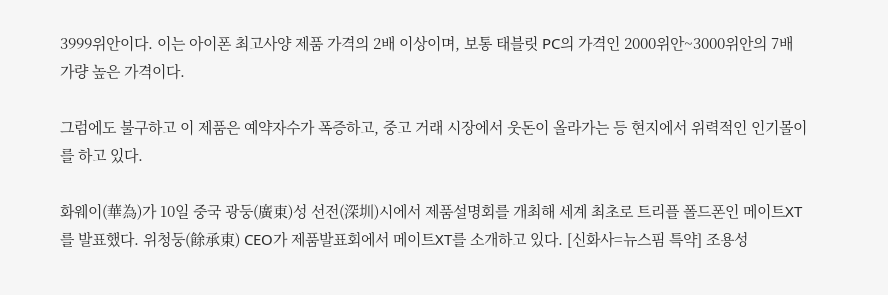3999위안이다. 이는 아이폰 최고사양 제품 가격의 2배 이상이며, 보통 태블릿 PC의 가격인 2000위안~3000위안의 7배 가량 높은 가격이다.

그럼에도 불구하고 이 제품은 예약자수가 폭증하고, 중고 거래 시장에서 웃돈이 올라가는 등 현지에서 위력적인 인기몰이를 하고 있다.

화웨이(華為)가 10일 중국 광둥(廣東)성 선전(深圳)시에서 제품설명회를 개최해 세계 최초로 트리플 폴드폰인 메이트XT를 발표했다. 위청둥(餘承東) CEO가 제품발표회에서 메이트XT를 소개하고 있다. [신화사=뉴스핌 특약] 조용성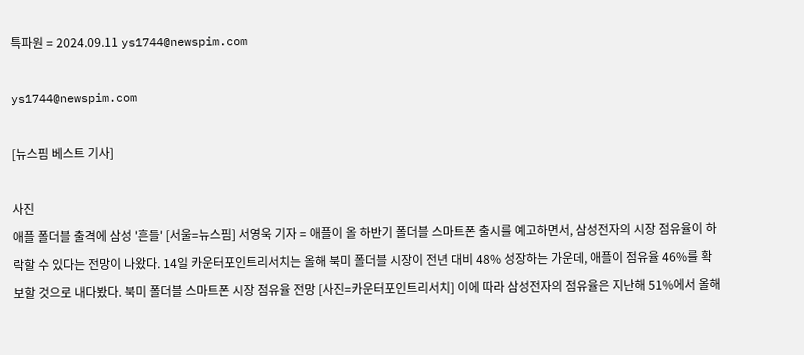특파원 = 2024.09.11 ys1744@newspim.com

ys1744@newspim.com

[뉴스핌 베스트 기사]

사진
애플 폴더블 출격에 삼성 '흔들' [서울=뉴스핌] 서영욱 기자 = 애플이 올 하반기 폴더블 스마트폰 출시를 예고하면서, 삼성전자의 시장 점유율이 하락할 수 있다는 전망이 나왔다. 14일 카운터포인트리서치는 올해 북미 폴더블 시장이 전년 대비 48% 성장하는 가운데, 애플이 점유율 46%를 확보할 것으로 내다봤다. 북미 폴더블 스마트폰 시장 점유율 전망 [사진=카운터포인트리서치] 이에 따라 삼성전자의 점유율은 지난해 51%에서 올해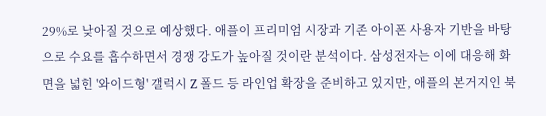29%로 낮아질 것으로 예상했다. 애플이 프리미엄 시장과 기존 아이폰 사용자 기반을 바탕으로 수요를 흡수하면서 경쟁 강도가 높아질 것이란 분석이다. 삼성전자는 이에 대응해 화면을 넓힌 '와이드형' 갤럭시 Z 폴드 등 라인업 확장을 준비하고 있지만, 애플의 본거지인 북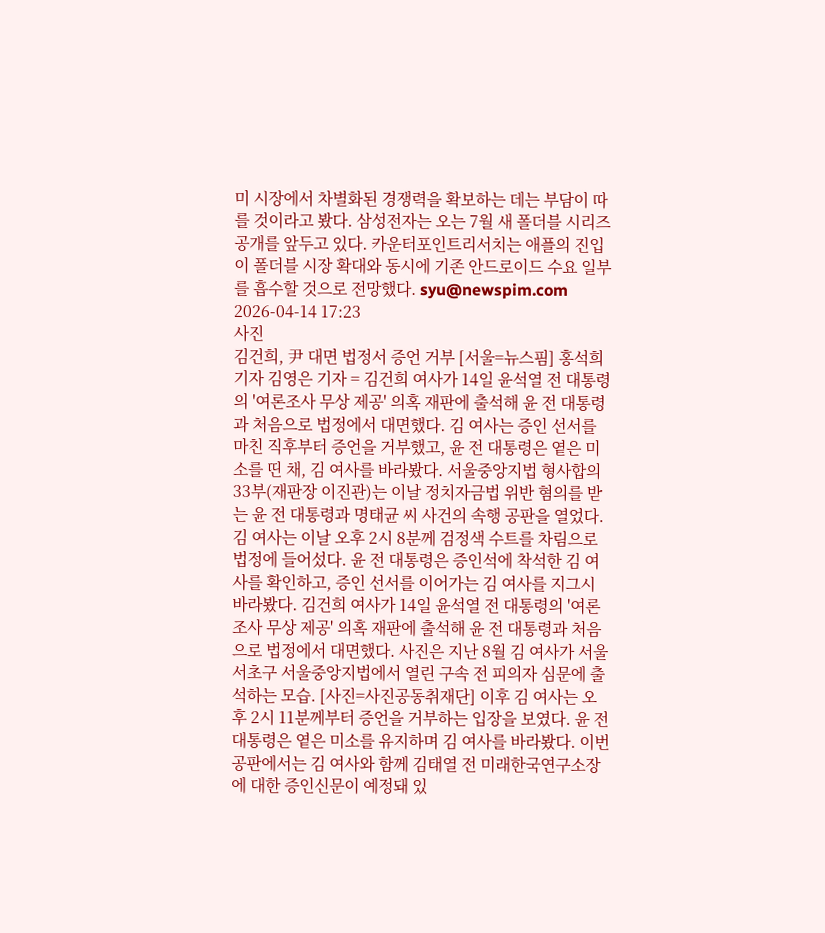미 시장에서 차별화된 경쟁력을 확보하는 데는 부담이 따를 것이라고 봤다. 삼성전자는 오는 7월 새 폴더블 시리즈 공개를 앞두고 있다. 카운터포인트리서치는 애플의 진입이 폴더블 시장 확대와 동시에 기존 안드로이드 수요 일부를 흡수할 것으로 전망했다. syu@newspim.com 2026-04-14 17:23
사진
김건희, 尹 대면 법정서 증언 거부 [서울=뉴스핌] 홍석희 기자 김영은 기자 = 김건희 여사가 14일 윤석열 전 대통령의 '여론조사 무상 제공' 의혹 재판에 출석해 윤 전 대통령과 처음으로 법정에서 대면했다. 김 여사는 증인 선서를 마친 직후부터 증언을 거부했고, 윤 전 대통령은 옅은 미소를 띤 채, 김 여사를 바라봤다. 서울중앙지법 형사합의33부(재판장 이진관)는 이날 정치자금법 위반 혐의를 받는 윤 전 대통령과 명태균 씨 사건의 속행 공판을 열었다. 김 여사는 이날 오후 2시 8분께 검정색 수트를 차림으로 법정에 들어섰다. 윤 전 대통령은 증인석에 착석한 김 여사를 확인하고, 증인 선서를 이어가는 김 여사를 지그시 바라봤다. 김건희 여사가 14일 윤석열 전 대통령의 '여론조사 무상 제공' 의혹 재판에 출석해 윤 전 대통령과 처음으로 법정에서 대면했다. 사진은 지난 8월 김 여사가 서울 서초구 서울중앙지법에서 열린 구속 전 피의자 심문에 출석하는 모습. [사진=사진공동취재단] 이후 김 여사는 오후 2시 11분께부터 증언을 거부하는 입장을 보였다. 윤 전 대통령은 옅은 미소를 유지하며 김 여사를 바라봤다. 이번 공판에서는 김 여사와 함께 김태열 전 미래한국연구소장에 대한 증인신문이 예정돼 있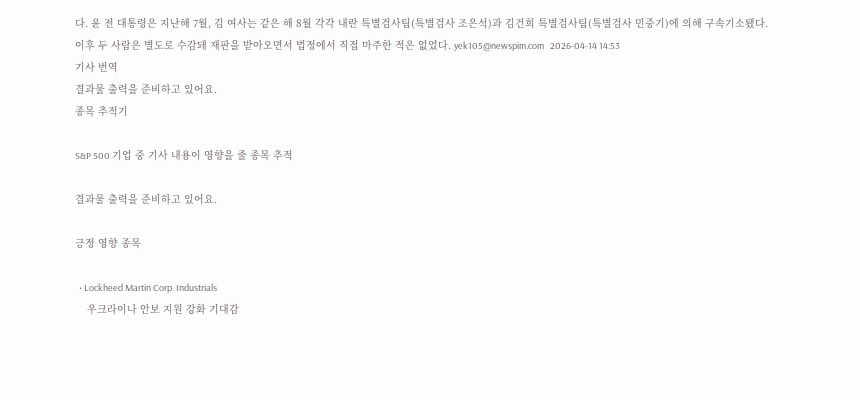다. 윤 전 대통령은 지난해 7월, 김 여사는 같은 해 8월 각각 내란 특별검사팀(특별검사 조은석)과 김건희 특별검사팀(특별검사 민중기)에 의해 구속기소됐다. 이후 두 사람은 별도로 수감돼 재판을 받아오면서 법정에서 직접 마주한 적은 없었다. yek105@newspim.com   2026-04-14 14:53
기사 번역
결과물 출력을 준비하고 있어요.
종목 추적기

S&P 500 기업 중 기사 내용이 영향을 줄 종목 추적

결과물 출력을 준비하고 있어요.

긍정 영향 종목

  • Lockheed Martin Corp. Industrials
    우크라이나 안보 지원 강화 기대감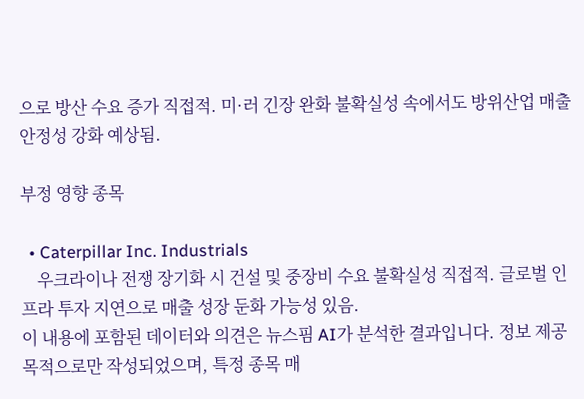으로 방산 수요 증가 직접적. 미·러 긴장 완화 불확실성 속에서도 방위산업 매출 안정성 강화 예상됨.

부정 영향 종목

  • Caterpillar Inc. Industrials
    우크라이나 전쟁 장기화 시 건설 및 중장비 수요 불확실성 직접적. 글로벌 인프라 투자 지연으로 매출 성장 둔화 가능성 있음.
이 내용에 포함된 데이터와 의견은 뉴스핌 AI가 분석한 결과입니다. 정보 제공 목적으로만 작성되었으며, 특정 종목 매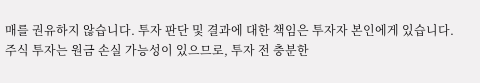매를 권유하지 않습니다. 투자 판단 및 결과에 대한 책임은 투자자 본인에게 있습니다. 주식 투자는 원금 손실 가능성이 있으므로, 투자 전 충분한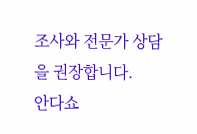조사와 전문가 상담을 권장합니다.
안다쇼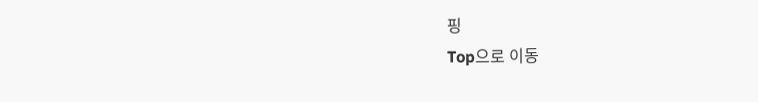핑
Top으로 이동